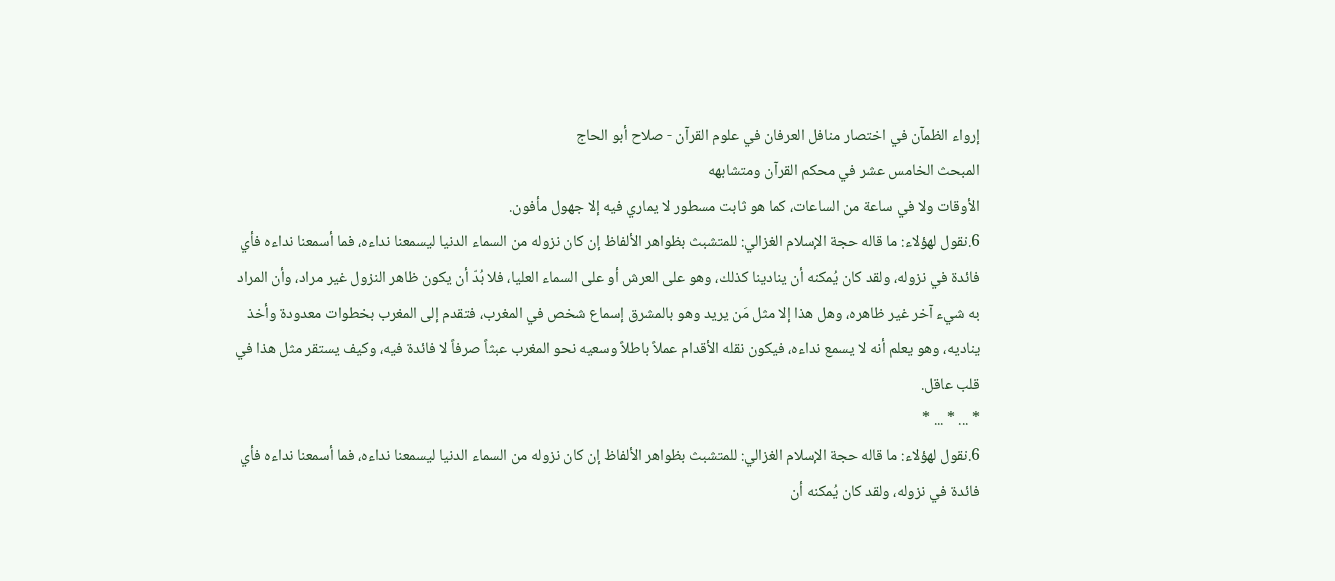إرواء الظمآن في اختصار منافل العرفان في علوم القرآن - صلاح أبو الحاج
المبحث الخامس عشر في محكم القرآن ومتشابهه
الأوقات ولا في ساعة من الساعات، كما هو ثابت مسطور لا يماري فيه إلا جهول مأفون.
6.نقول لهؤلاء: ما قاله حجة الإسلام الغزالي: للمتشبث بظواهر الألفاظ إن كان نزوله من السماء الدنيا ليسمعنا نداءه، فما أسمعنا نداءه فأي فائدة في نزوله، ولقد كان يُمكنه أن ينادينا كذلك، وهو على العرش أو على السماء العليا، فلا بُدّ أن يكون ظاهر النزول غير مراد، وأن المراد به شيء آخر غير ظاهره، وهل هذا إلا مثل مَن يريد وهو بالمشرق إسماع شخص في المغرب، فتقدم إلى المغرب بخطوات معدودة وأخذ يناديه، وهو يعلم أنه لا يسمع نداءه، فيكون نقله الأقدام عملاً باطلاً وسعيه نحو المغرب عبثاً صرفاً لا فائدة فيه، وكيف يستقر مثل هذا في قلب عاقل.
* ... * ... *
6.نقول لهؤلاء: ما قاله حجة الإسلام الغزالي: للمتشبث بظواهر الألفاظ إن كان نزوله من السماء الدنيا ليسمعنا نداءه، فما أسمعنا نداءه فأي فائدة في نزوله، ولقد كان يُمكنه أن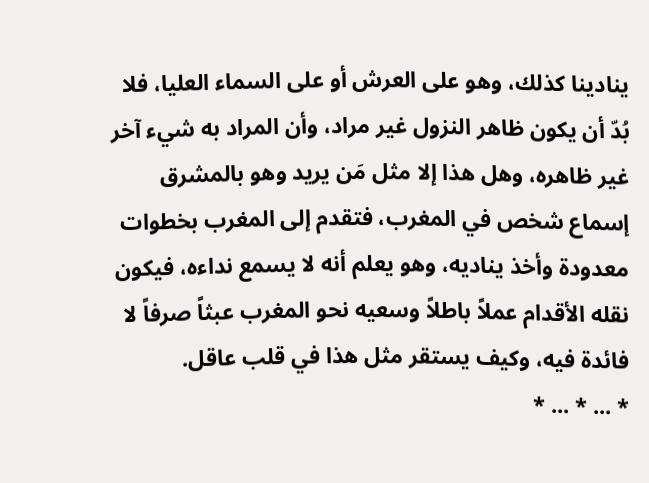ينادينا كذلك، وهو على العرش أو على السماء العليا، فلا بُدّ أن يكون ظاهر النزول غير مراد، وأن المراد به شيء آخر غير ظاهره، وهل هذا إلا مثل مَن يريد وهو بالمشرق إسماع شخص في المغرب، فتقدم إلى المغرب بخطوات معدودة وأخذ يناديه، وهو يعلم أنه لا يسمع نداءه، فيكون نقله الأقدام عملاً باطلاً وسعيه نحو المغرب عبثاً صرفاً لا فائدة فيه، وكيف يستقر مثل هذا في قلب عاقل.
* ... * ... *